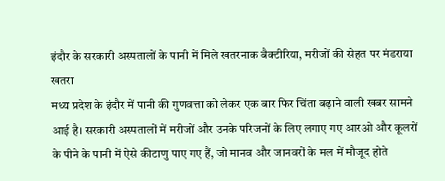इंदौर के सरकारी अस्पतालों के पानी में मिले खतरनाक बैक्टीरिया, मरीजों की सेहत पर मंडराया खतरा
मध्य प्रदेश के इंदौर में पानी की गुणवत्ता को लेकर एक बार फिर चिंता बढ़ाने वाली खबर सामने आई है। सरकारी अस्पतालों में मरीजों और उनके परिजनों के लिए लगाए गए आरओ और कूलरों के पीने के पानी में ऐसे कीटाणु पाए गए हैं, जो मानव और जानवरों के मल में मौजूद होते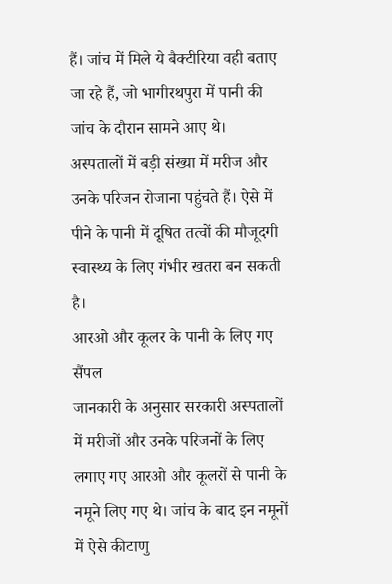हैं। जांच में मिले ये बैक्टीरिया वही बताए जा रहे हैं, जो भागीरथपुरा में पानी की जांच के दौरान सामने आए थे।
अस्पतालों में बड़ी संख्या में मरीज और उनके परिजन रोजाना पहुंचते हैं। ऐसे में पीने के पानी में दूषित तत्वों की मौजूदगी स्वास्थ्य के लिए गंभीर खतरा बन सकती है।
आरओ और कूलर के पानी के लिए गए सैंपल
जानकारी के अनुसार सरकारी अस्पतालों में मरीजों और उनके परिजनों के लिए लगाए गए आरओ और कूलरों से पानी के नमूने लिए गए थे। जांच के बाद इन नमूनों में ऐसे कीटाणु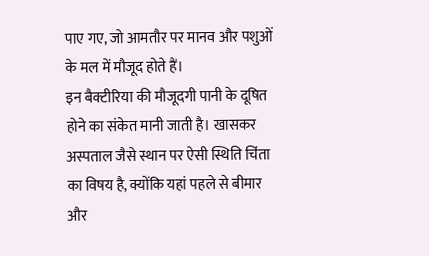पाए गए, जो आमतौर पर मानव और पशुओं के मल में मौजूद होते हैं।
इन बैक्टीरिया की मौजूदगी पानी के दूषित होने का संकेत मानी जाती है। खासकर अस्पताल जैसे स्थान पर ऐसी स्थिति चिंता का विषय है, क्योंकि यहां पहले से बीमार और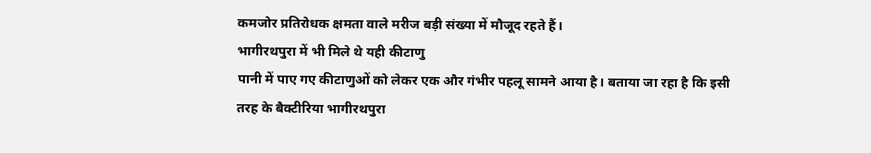कमजोर प्रतिरोधक क्षमता वाले मरीज बड़ी संख्या में मौजूद रहते हैं।
भागीरथपुरा में भी मिले थे यही कीटाणु
पानी में पाए गए कीटाणुओं को लेकर एक और गंभीर पहलू सामने आया है। बताया जा रहा है कि इसी तरह के बैक्टीरिया भागीरथपुरा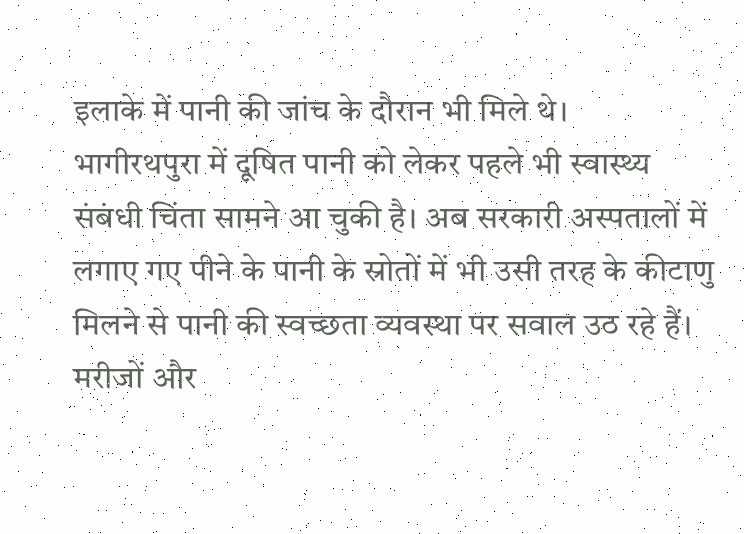इलाके में पानी की जांच के दौरान भी मिले थे।
भागीरथपुरा में दूषित पानी को लेकर पहले भी स्वास्थ्य संबंधी चिंता सामने आ चुकी है। अब सरकारी अस्पतालों में लगाए गए पीने के पानी के स्रोतों में भी उसी तरह के कीटाणु मिलने से पानी की स्वच्छता व्यवस्था पर सवाल उठ रहे हैं।
मरीजों और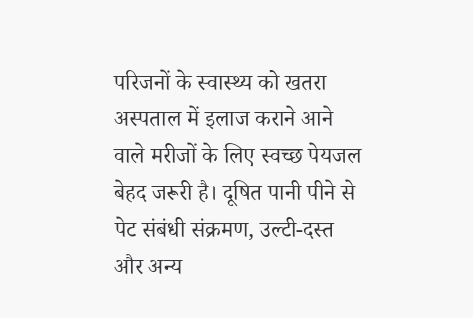परिजनों के स्वास्थ्य को खतरा
अस्पताल में इलाज कराने आने वाले मरीजों के लिए स्वच्छ पेयजल बेहद जरूरी है। दूषित पानी पीने से पेट संबंधी संक्रमण, उल्टी-दस्त और अन्य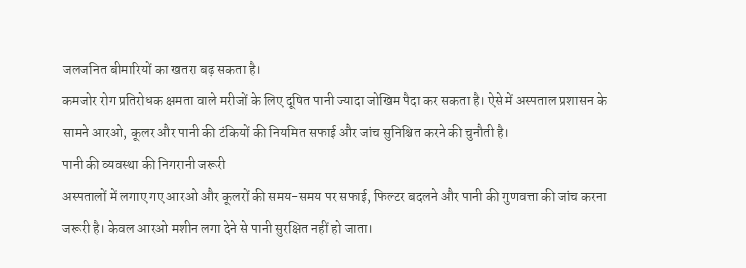जलजनित बीमारियों का खतरा बढ़ सकता है।
कमजोर रोग प्रतिरोधक क्षमता वाले मरीजों के लिए दूषित पानी ज्यादा जोखिम पैदा कर सकता है। ऐसे में अस्पताल प्रशासन के सामने आरओ, कूलर और पानी की टंकियों की नियमित सफाई और जांच सुनिश्चित करने की चुनौती है।
पानी की व्यवस्था की निगरानी जरूरी
अस्पतालों में लगाए गए आरओ और कूलरों की समय-समय पर सफाई, फिल्टर बदलने और पानी की गुणवत्ता की जांच करना जरूरी है। केवल आरओ मशीन लगा देने से पानी सुरक्षित नहीं हो जाता।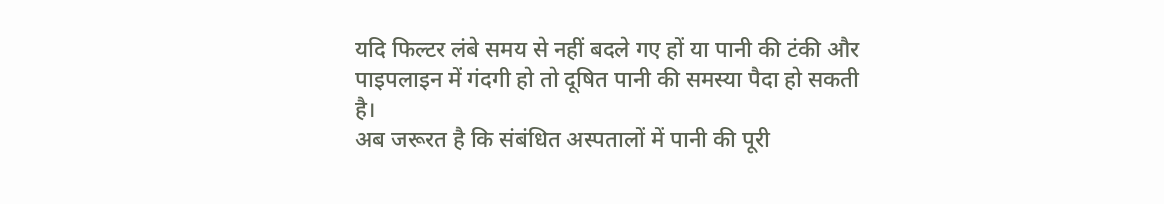यदि फिल्टर लंबे समय से नहीं बदले गए हों या पानी की टंकी और पाइपलाइन में गंदगी हो तो दूषित पानी की समस्या पैदा हो सकती है।
अब जरूरत है कि संबंधित अस्पतालों में पानी की पूरी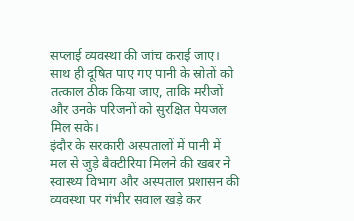सप्लाई व्यवस्था की जांच कराई जाए। साथ ही दूषित पाए गए पानी के स्रोतों को तत्काल ठीक किया जाए, ताकि मरीजों और उनके परिजनों को सुरक्षित पेयजल मिल सके।
इंदौर के सरकारी अस्पतालों में पानी में मल से जुड़े बैक्टीरिया मिलने की खबर ने स्वास्थ्य विभाग और अस्पताल प्रशासन की व्यवस्था पर गंभीर सवाल खड़े कर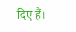दिए हैं।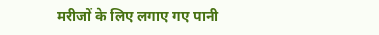मरीजों के लिए लगाए गए पानी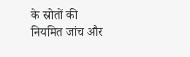के स्रोतों की नियमित जांच और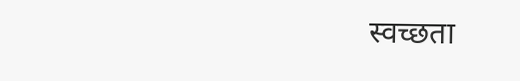स्वच्छता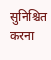सुनिश्चित करना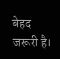बेहद जरूरी है।